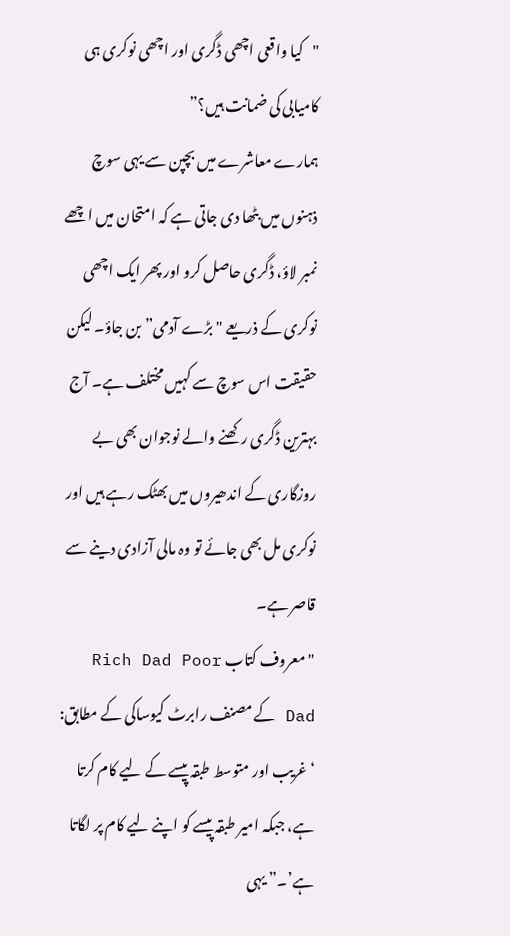"کیا واقعی اچھی ڈگری اور اچھی نوکری ہی کامیابی کی ضمانت ہیں؟”
ہمارے معاشرے میں بچپن سے یہی سوچ ذہنوں میں بٹھا دی جاتی ہے کہ امتحان میں اچھے نمبر لاؤ، ڈگری حاصل کرو اور پھر ایک اچھی نوکری کے ذریعے "بڑے آدمی” بن جاؤ۔ لیکن حقیقت اس سوچ سے کہیں مختلف ہے۔ آج بہترین ڈگری رکھنے والے نوجوان بھی بے روزگاری کے اندھیروں میں بھٹک رہے ہیں اور نوکری مل بھی جائے تو وہ مالی آزادی دینے سے قاصر ہے۔
"معروف کتاب Rich Dad Poor Dad کے مصنف رابرٹ کیوساکی کے مطابق: ‘غریب اور متوسط طبقہ پیسے کے لیے کام کرتا ہے، جبکہ امیر طبقہ پیسے کو اپنے لیے کام پر لگاتا ہے’۔” یہی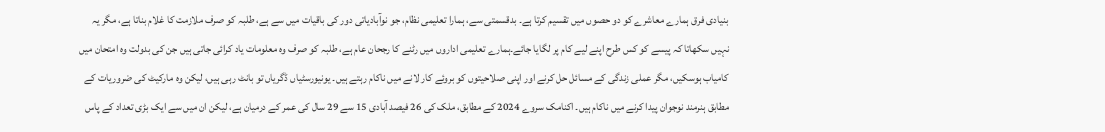بنیادی فرق ہمارے معاشرے کو دو حصوں میں تقسیم کرتا ہے۔ بدقسمتی سے، ہمارا تعلیمی نظام، جو نوآبادیاتی دور کی باقیات میں سے ہے، طلبہ کو صرف ملازمت کا غلام بناتا ہے، مگر یہ نہیں سکھاتا کہ پیسے کو کس طرح اپنے لیے کام پر لگایا جائے۔ہمارے تعلیمی اداروں میں رٹنے کا رجحان عام ہے، طلبہ کو صرف وہ معلومات یاد کرائی جاتی ہیں جن کی بدولت وہ امتحان میں کامیاب ہوسکیں، مگر عملی زندگی کے مسائل حل کرنے اور اپنی صلاحیتوں کو بروئے کار لانے میں ناکام رہتے ہیں۔ یونیورسٹیاں ڈگریاں تو بانٹ رہی ہیں، لیکن وہ مارکیٹ کی ضروریات کے مطابق ہنرمند نوجوان پیدا کرنے میں ناکام ہیں۔ اکنامک سروے 2024 کے مطابق، ملک کی 26 فیصد آبادی 15 سے 29 سال کی عمر کے درمیان ہے، لیکن ان میں سے ایک بڑی تعداد کے پاس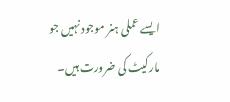ایسے عملی ہنر موجود نہیں جو مارکیٹ کی ضرورت ہیں۔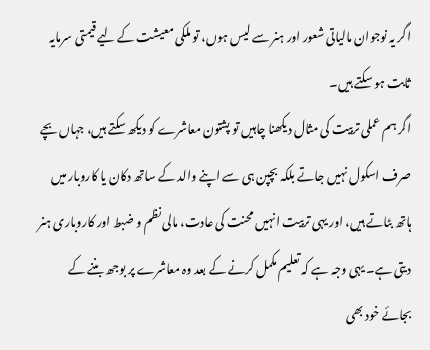اگر یہ نوجوان مالیاتی شعور اور ہنر سے لیس ہوں، تو ملکی معیشت کے لیے قیمتی سرمایہ ثابت ہو سکتے ہیں۔
اگر ہم عملی تربیت کی مثال دیکھنا چاہیں تو پشتون معاشرے کو دیکھ سکتے ہیں، جہاں بچے صرف اسکول نہیں جاتے بلکہ بچپن ہی سے اپنے والد کے ساتھ دکان یا کاروبار میں ہاتھ بٹاتے ہیں، اور یہی تربیت انہیں محنت کی عادت، مالی نظم و ضبط اور کاروباری ہنر دیتی ہے۔ یہی وجہ ہے کہ تعلیم مکمل کرنے کے بعد وہ معاشرے پر بوجھ بننے کے بجائے خود بھی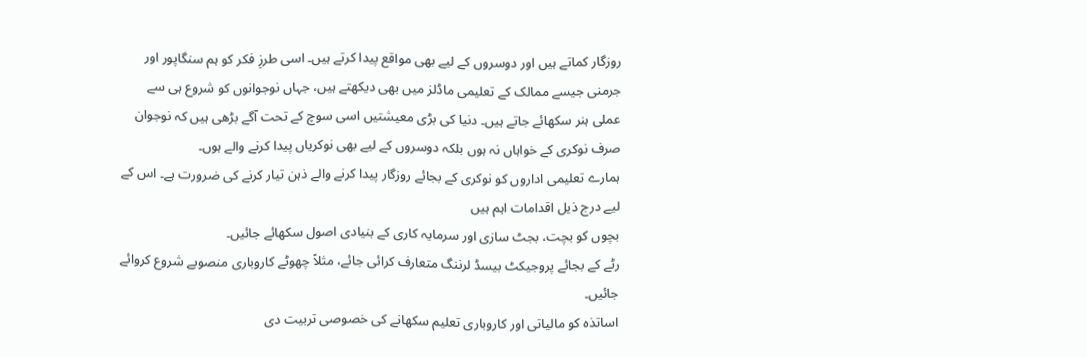روزگار کماتے ہیں اور دوسروں کے لیے بھی مواقع پیدا کرتے ہیں۔ اسی طرزِ فکر کو ہم سنگاپور اور جرمنی جیسے ممالک کے تعلیمی ماڈلز میں بھی دیکھتے ہیں، جہاں نوجوانوں کو شروع ہی سے عملی ہنر سکھائے جاتے ہیں۔ دنیا کی بڑی معیشتیں اسی سوچ کے تحت آگے بڑھی ہیں کہ نوجوان صرف نوکری کے خواہاں نہ ہوں بلکہ دوسروں کے لیے بھی نوکریاں پیدا کرنے والے ہوں۔
ہمارے تعلیمی اداروں کو نوکری کے بجائے روزگار پیدا کرنے والے ذہن تیار کرنے کی ضرورت ہے۔ اس کے لیے درج ذیل اقدامات اہم ہیں
بچوں کو بچت، بجٹ سازی اور سرمایہ کاری کے بنیادی اصول سکھائے جائیں۔
رٹے کے بجائے پروجیکٹ بیسڈ لرننگ متعارف کرائی جائے، مثلاً چھوٹے کاروباری منصوبے شروع کروائے جائیں۔
اساتذہ کو مالیاتی اور کاروباری تعلیم سکھانے کی خصوصی تربیت دی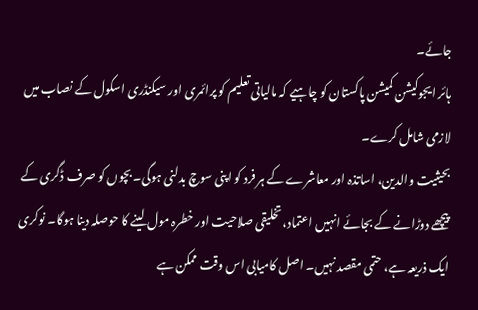جائے۔
ہائر ایجوکیشن کمیشن پاکستان کو چاہیے کہ مالیاتی تعلیم کو پرائمری اور سیکنڈری اسکول کے نصاب میں لازمی شامل کرے۔
بحیثیت والدین، اساتذہ اور معاشرے کے ہر فرد کو اپنی سوچ بدلنی ہوگی۔ بچوں کو صرف ڈگری کے پیچھے دوڑانے کے بجائے انہیں اعتماد، تخلیقی صلاحیت اور خطرہ مول لینے کا حوصلہ دینا ہوگا۔ نوکری ایک ذریعہ ہے، حتمی مقصد نہیں۔ اصل کامیابی اس وقت ممکن ہے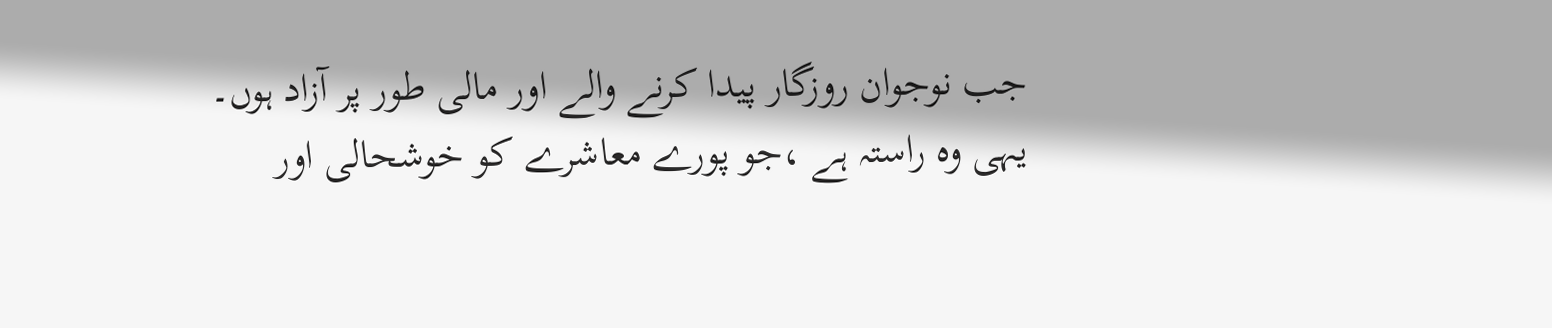جب نوجوان روزگار پیدا کرنے والے اور مالی طور پر آزاد ہوں۔
یہی وہ راستہ ہے ،جو پورے معاشرے کو خوشحالی اور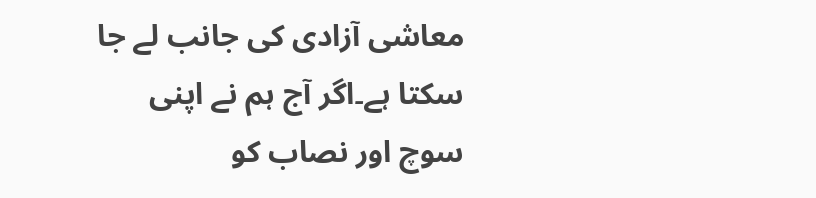معاشی آزادی کی جانب لے جا سکتا ہے۔اگر آج ہم نے اپنی سوچ اور نصاب کو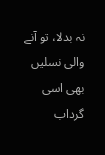نہ بدلا، تو آنے والی نسلیں بھی اسی گرداب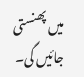میں پھنستی جائیں گی۔